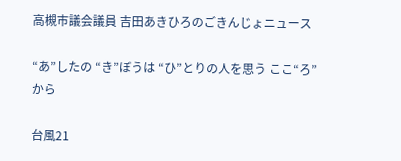高槻市議会議員 吉田あきひろのごきんじょニュース

“あ”したの “き”ぼうは “ひ”とりの人を思う ここ“ろ”から

台風21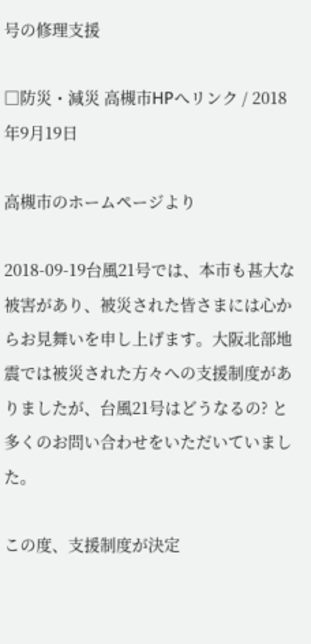号の修理支援

□防災・減災 高槻市HPへリンク / 2018年9月19日

高槻市のホームページより

2018-09-19台風21号では、本市も甚大な被害があり、被災された皆さまには心からお見舞いを申し上げます。大阪北部地震では被災された方々への支援制度がありましたが、台風21号はどうなるの? と多くのお問い合わせをいただいていました。

この度、支援制度が決定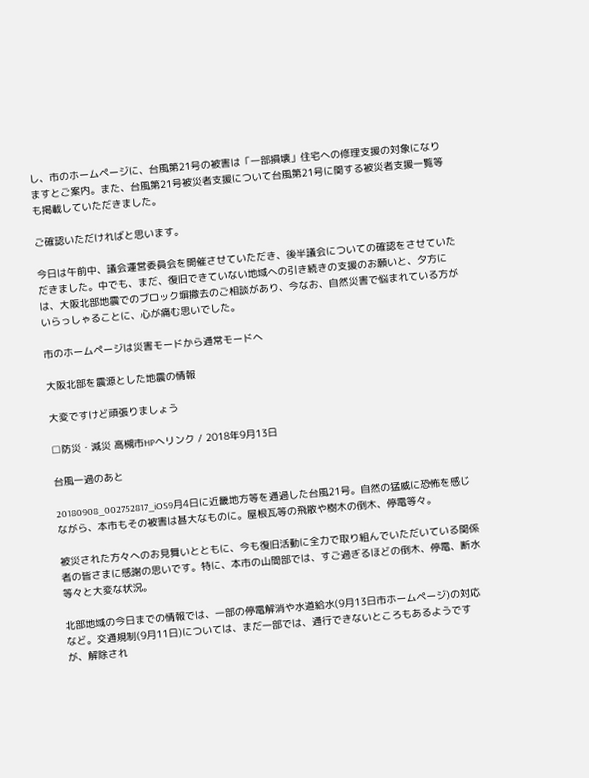し、市のホームページに、台風第21号の被害は「一部損壊」住宅への修理支援の対象になりますとご案内。また、台風第21号被災者支援について台風第21号に関する被災者支援一覧等も掲載していただきました。

ご確認いただければと思います。

今日は午前中、議会運営委員会を開催させていただき、後半議会についての確認をさせていただきました。中でも、まだ、復旧できていない地域への引き続きの支援のお願いと、夕方には、大阪北部地震でのブロック塀撤去のご相談があり、今なお、自然災害で悩まれている方がいらっしゃることに、心が痛む思いでした。

市のホームページは災害モードから通常モードへ

大阪北部を震源とした地震の情報

大変ですけど頑張りましょう

□防災・減災 高槻市HPへリンク / 2018年9月13日

台風一過のあと

20180908_002752817_iOS9月4日に近畿地方等を通過した台風21号。自然の猛威に恐怖を感じながら、本市もその被害は甚大なものに。屋根瓦等の飛散や樹木の倒木、停電等々。

被災された方々へのお見舞いとともに、今も復旧活動に全力で取り組んでいただいている関係者の皆さまに感謝の思いです。特に、本市の山間部では、すご過ぎるほどの倒木、停電、断水等々と大変な状況。

北部地域の今日までの情報では、一部の停電解消や水道給水(9月13日市ホームページ)の対応など。交通規制(9月11日)については、まだ一部では、通行できないところもあるようですが、解除され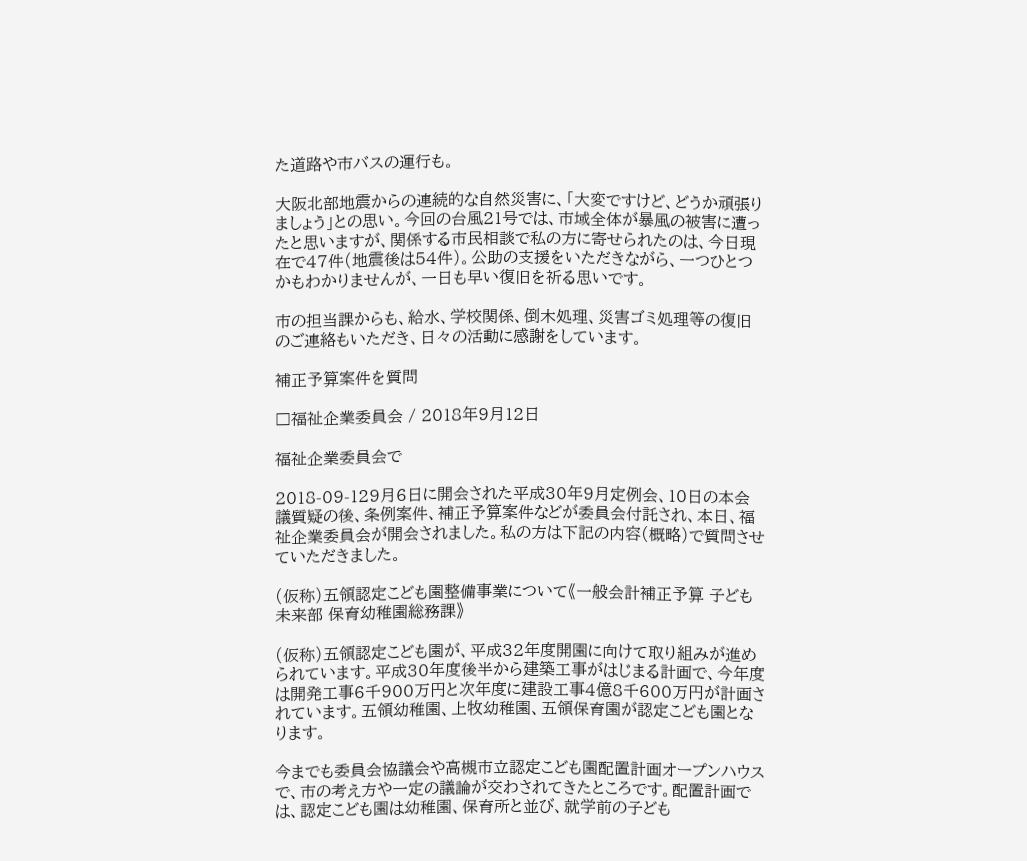た道路や市バスの運行も。

大阪北部地震からの連続的な自然災害に、「大変ですけど、どうか頑張りましょう」との思い。今回の台風21号では、市域全体が暴風の被害に遭ったと思いますが、関係する市民相談で私の方に寄せられたのは、今日現在で47件(地震後は54件)。公助の支援をいただきながら、一つひとつかもわかりませんが、一日も早い復旧を祈る思いです。

市の担当課からも、給水、学校関係、倒木処理、災害ゴミ処理等の復旧のご連絡もいただき、日々の活動に感謝をしています。

補正予算案件を質問

□福祉企業委員会 / 2018年9月12日

福祉企業委員会で

2018-09-129月6日に開会された平成30年9月定例会、10日の本会議質疑の後、条例案件、補正予算案件などが委員会付託され、本日、福祉企業委員会が開会されました。私の方は下記の内容(概略)で質問させていただきました。

(仮称)五領認定こども園整備事業について《一般会計補正予算 子ども未来部 保育幼稚園総務課》

(仮称)五領認定こども園が、平成32年度開園に向けて取り組みが進められています。平成30年度後半から建築工事がはじまる計画で、今年度は開発工事6千900万円と次年度に建設工事4億8千600万円が計画されています。五領幼稚園、上牧幼稚園、五領保育園が認定こども園となります。

今までも委員会協議会や高槻市立認定こども園配置計画オープンハウスで、市の考え方や一定の議論が交わされてきたところです。配置計画では、認定こども園は幼稚園、保育所と並び、就学前の子ども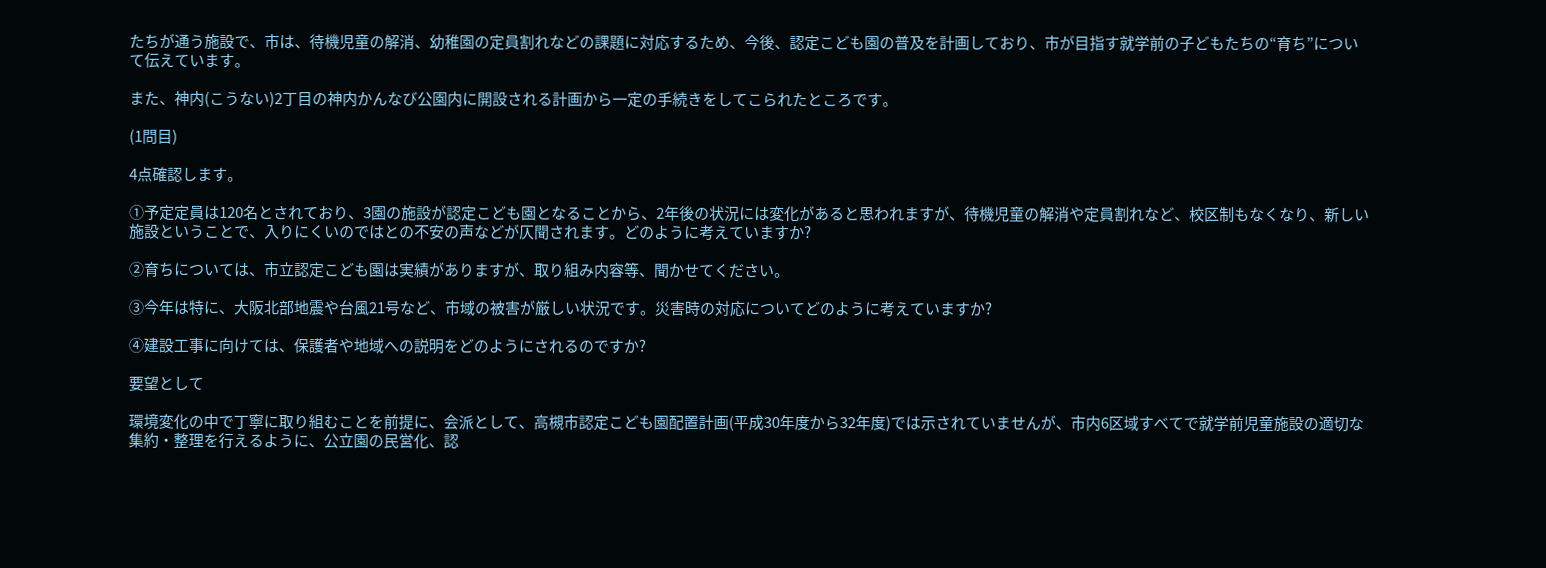たちが通う施設で、市は、待機児童の解消、幼稚園の定員割れなどの課題に対応するため、今後、認定こども園の普及を計画しており、市が目指す就学前の子どもたちの“育ち”について伝えています。

また、神内(こうない)2丁目の神内かんなび公園内に開設される計画から一定の手続きをしてこられたところです。

(1問目)

4点確認します。

①予定定員は120名とされており、3園の施設が認定こども園となることから、2年後の状況には変化があると思われますが、待機児童の解消や定員割れなど、校区制もなくなり、新しい施設ということで、入りにくいのではとの不安の声などが仄聞されます。どのように考えていますか?

②育ちについては、市立認定こども園は実績がありますが、取り組み内容等、聞かせてください。

③今年は特に、大阪北部地震や台風21号など、市域の被害が厳しい状況です。災害時の対応についてどのように考えていますか?

④建設工事に向けては、保護者や地域への説明をどのようにされるのですか?

要望として

環境変化の中で丁寧に取り組むことを前提に、会派として、高槻市認定こども園配置計画(平成30年度から32年度)では示されていませんが、市内6区域すべてで就学前児童施設の適切な集約・整理を行えるように、公立園の民営化、認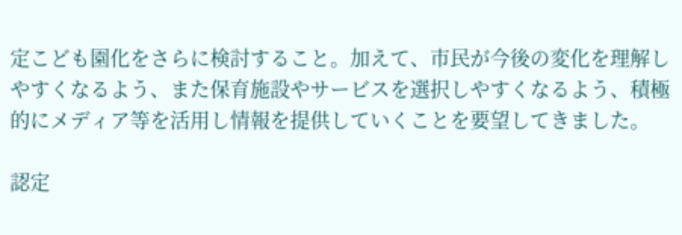定こども園化をさらに検討すること。加えて、市民が今後の変化を理解しやすくなるよう、また保育施設やサービスを選択しやすくなるよう、積極的にメディア等を活用し情報を提供していくことを要望してきました。

認定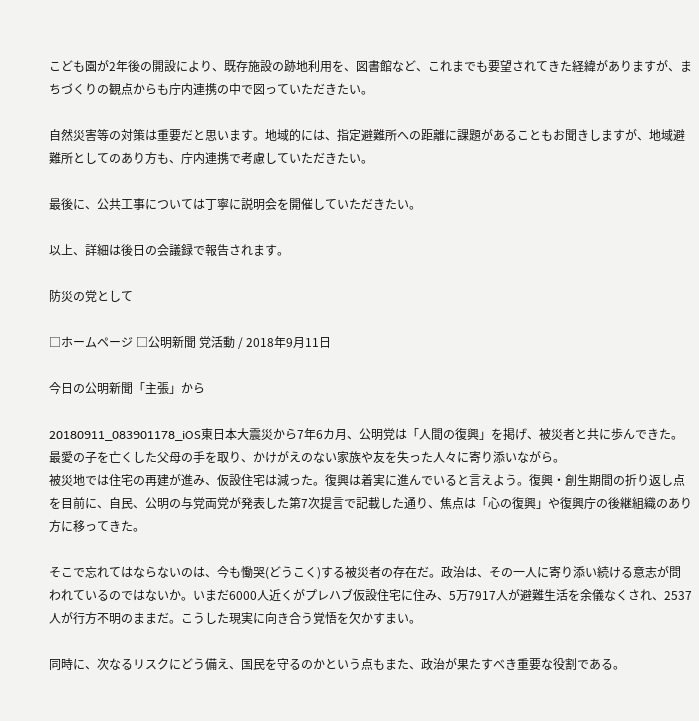こども園が2年後の開設により、既存施設の跡地利用を、図書館など、これまでも要望されてきた経緯がありますが、まちづくりの観点からも庁内連携の中で図っていただきたい。

自然災害等の対策は重要だと思います。地域的には、指定避難所への距離に課題があることもお聞きしますが、地域避難所としてのあり方も、庁内連携で考慮していただきたい。

最後に、公共工事については丁寧に説明会を開催していただきたい。

以上、詳細は後日の会議録で報告されます。

防災の党として

□ホームページ □公明新聞 党活動 / 2018年9月11日

今日の公明新聞「主張」から

20180911_083901178_iOS東日本大震災から7年6カ月、公明党は「人間の復興」を掲げ、被災者と共に歩んできた。最愛の子を亡くした父母の手を取り、かけがえのない家族や友を失った人々に寄り添いながら。
被災地では住宅の再建が進み、仮設住宅は減った。復興は着実に進んでいると言えよう。復興・創生期間の折り返し点を目前に、自民、公明の与党両党が発表した第7次提言で記載した通り、焦点は「心の復興」や復興庁の後継組織のあり方に移ってきた。

そこで忘れてはならないのは、今も慟哭(どうこく)する被災者の存在だ。政治は、その一人に寄り添い続ける意志が問われているのではないか。いまだ6000人近くがプレハブ仮設住宅に住み、5万7917人が避難生活を余儀なくされ、2537人が行方不明のままだ。こうした現実に向き合う覚悟を欠かすまい。

同時に、次なるリスクにどう備え、国民を守るのかという点もまた、政治が果たすべき重要な役割である。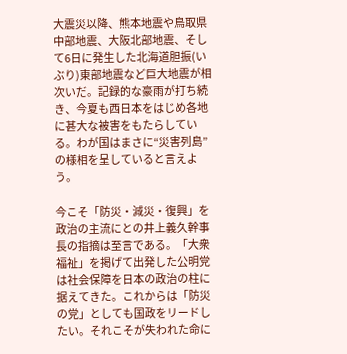大震災以降、熊本地震や鳥取県中部地震、大阪北部地震、そして6日に発生した北海道胆振(いぶり)東部地震など巨大地震が相次いだ。記録的な豪雨が打ち続き、今夏も西日本をはじめ各地に甚大な被害をもたらしている。わが国はまさに“災害列島”の様相を呈していると言えよう。

今こそ「防災・減災・復興」を政治の主流にとの井上義久幹事長の指摘は至言である。「大衆福祉」を掲げて出発した公明党は社会保障を日本の政治の柱に据えてきた。これからは「防災の党」としても国政をリードしたい。それこそが失われた命に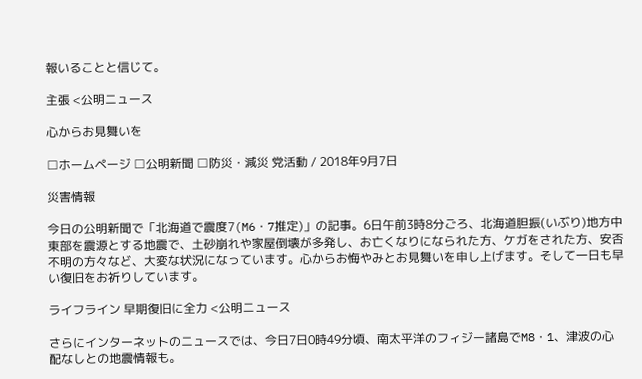報いることと信じて。

主張 <公明ニュース

心からお見舞いを

□ホームページ □公明新聞 □防災・減災 党活動 / 2018年9月7日

災害情報

今日の公明新聞で「北海道で震度7(M6・7推定)」の記事。6日午前3時8分ごろ、北海道胆振(いぶり)地方中東部を震源とする地震で、土砂崩れや家屋倒壊が多発し、お亡くなりになられた方、ケガをされた方、安否不明の方々など、大変な状況になっています。心からお悔やみとお見舞いを申し上げます。そして一日も早い復旧をお祈りしています。

ライフライン 早期復旧に全力 <公明ニュース

さらにインターネットのニュースでは、今日7日0時49分頃、南太平洋のフィジー諸島でM8・1、津波の心配なしとの地震情報も。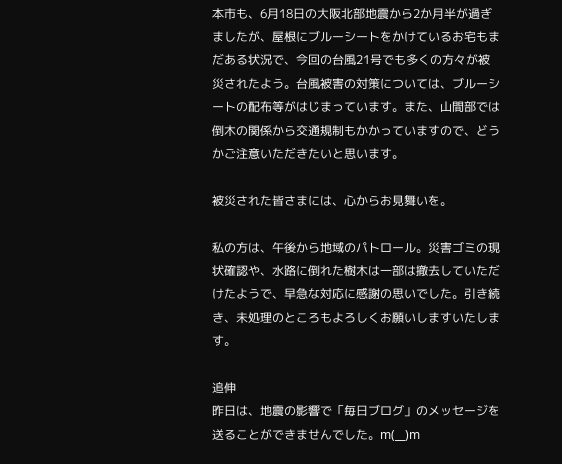本市も、6月18日の大阪北部地震から2か月半が過ぎましたが、屋根にブルーシートをかけているお宅もまだある状況で、今回の台風21号でも多くの方々が被災されたよう。台風被害の対策については、ブルーシートの配布等がはじまっています。また、山間部では倒木の関係から交通規制もかかっていますので、どうかご注意いただきたいと思います。

被災された皆さまには、心からお見舞いを。

私の方は、午後から地域のパトロール。災害ゴミの現状確認や、水路に倒れた樹木は一部は撤去していただけたようで、早急な対応に感謝の思いでした。引き続き、未処理のところもよろしくお願いしますいたします。

追伸
昨日は、地震の影響で「毎日ブログ」のメッセージを送ることができませんでした。m(__)m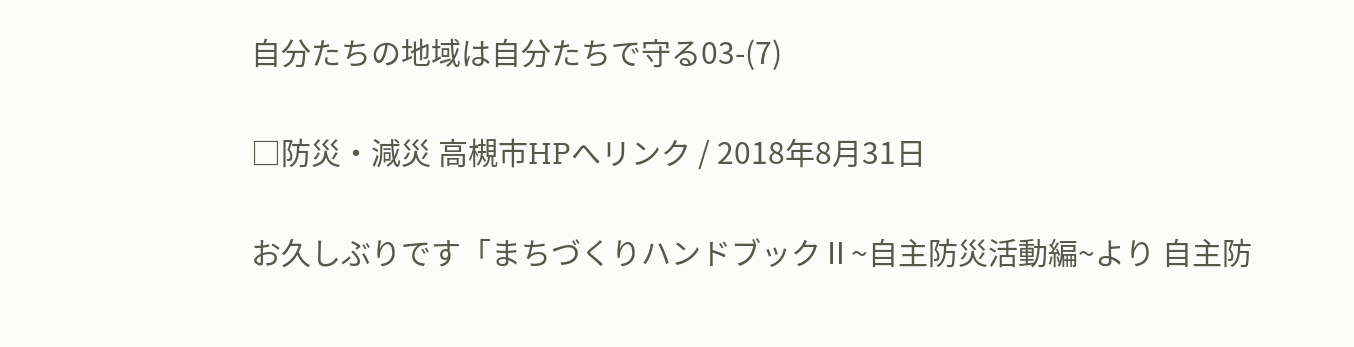自分たちの地域は自分たちで守る03-(7)

□防災・減災 高槻市HPへリンク / 2018年8月31日

お久しぶりです「まちづくりハンドブックⅡ~自主防災活動編~より 自主防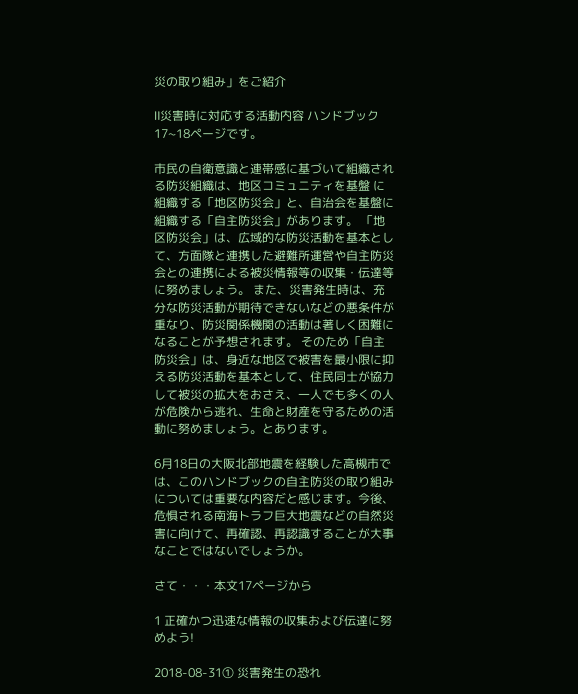災の取り組み」をご紹介

Ⅱ災害時に対応する活動内容 ハンドブック17~18ページです。

市民の自衛意識と連帯感に基づいて組織される防災組織は、地区コミュニティを基盤 に組織する「地区防災会」と、自治会を基盤に組織する「自主防災会」があります。 「地区防災会」は、広域的な防災活動を基本として、方面隊と連携した避難所運営や自主防災会との連携による被災情報等の収集・伝達等に努めましょう。 また、災害発生時は、充分な防災活動が期待できないなどの悪条件が重なり、防災関係機関の活動は著しく困難になることが予想されます。 そのため「自主防災会」は、身近な地区で被害を最小限に抑える防災活動を基本として、住民同士が協力して被災の拡大をおさえ、一人でも多くの人が危険から逃れ、生命と財産を守るための活動に努めましょう。とあります。

6月18日の大阪北部地震を経験した高槻市では、このハンドブックの自主防災の取り組みについては重要な内容だと感じます。今後、危惧される南海トラフ巨大地震などの自然災害に向けて、再確認、再認識することが大事なことではないでしょうか。

さて・・・本文17ページから

1 正確かつ迅速な情報の収集および伝達に努めよう!

2018-08-31① 災害発生の恐れ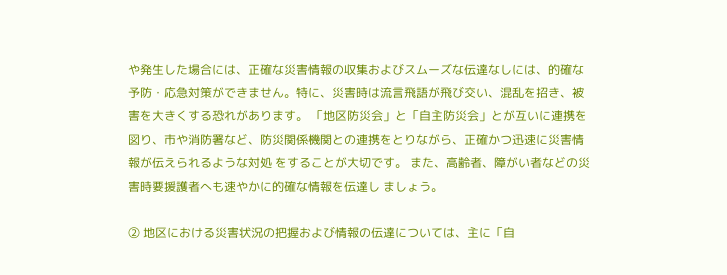や発生した場合には、正確な災害情報の収集およびスムーズな伝達なしには、的確な予防・応急対策ができません。特に、災害時は流言飛語が飛び交い、混乱を招き、被害を大きくする恐れがあります。 「地区防災会」と「自主防災会」とが互いに連携を図り、市や消防署など、防災関係機関との連携をとりながら、正確かつ迅速に災害情報が伝えられるような対処 をすることが大切です。 また、高齢者、障がい者などの災害時要援護者へも速やかに的確な情報を伝達し ましょう。

② 地区における災害状況の把握および情報の伝達については、主に「自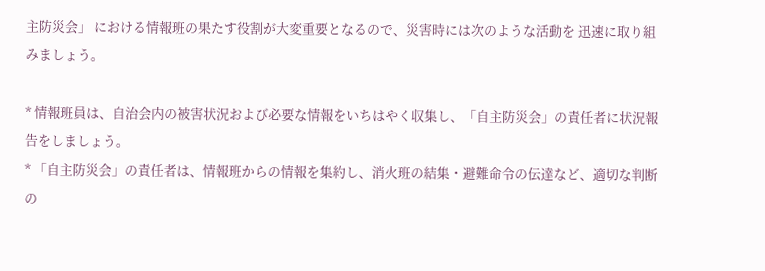主防災会」 における情報班の果たす役割が大変重要となるので、災害時には次のような活動を 迅速に取り組みましょう。

* 情報班員は、自治会内の被害状況および必要な情報をいちはやく収集し、「自主防災会」の責任者に状況報告をしましょう。
* 「自主防災会」の責任者は、情報班からの情報を集約し、消火班の結集・避難命令の伝達など、適切な判断の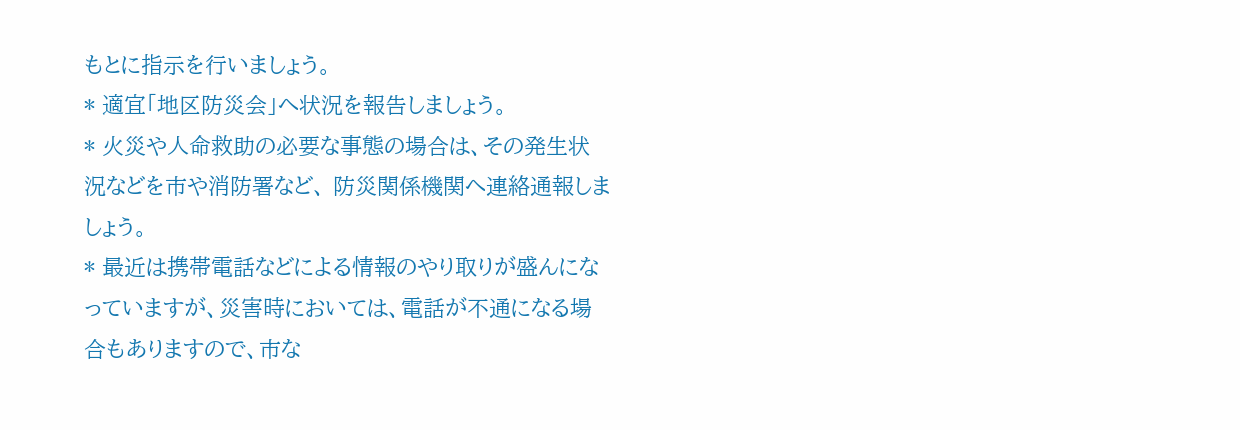もとに指示を行いましょう。
* 適宜「地区防災会」へ状況を報告しましょう。
* 火災や人命救助の必要な事態の場合は、その発生状況などを市や消防署など、 防災関係機関へ連絡通報しましょう。
* 最近は携帯電話などによる情報のやり取りが盛んになっていますが、災害時においては、電話が不通になる場合もありますので、市な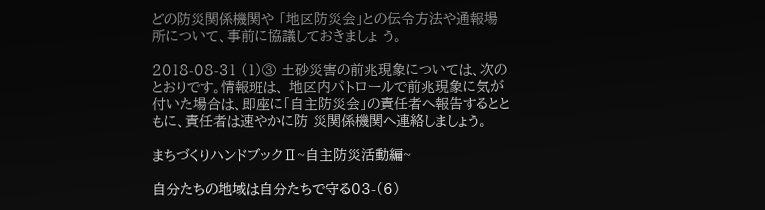どの防災関係機関や 「地区防災会」との伝令方法や通報場所について、事前に協議しておきましょ う。

2018-08-31 (1)③ 土砂災害の前兆現象については、次のとおりです。情報班は、 地区内パトロールで前兆現象に気が付いた場合は、即座に「自主防災会」の責任者へ報告するとともに、責任者は速やかに防 災関係機関へ連絡しましょう。

まちづくりハンドブックⅡ~自主防災活動編~

自分たちの地域は自分たちで守る03-(6)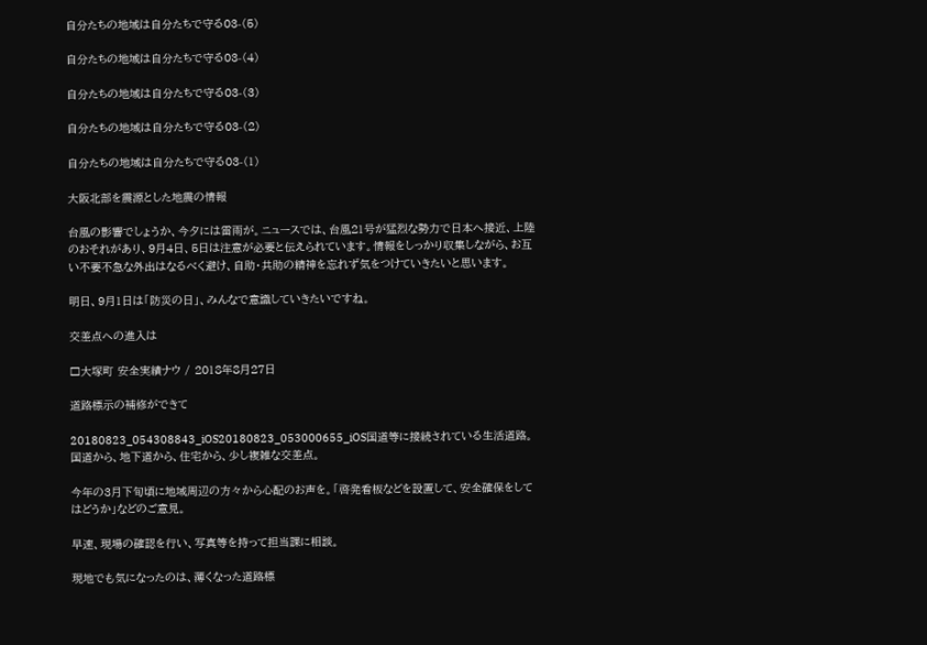自分たちの地域は自分たちで守る03-(5)

自分たちの地域は自分たちで守る03-(4)

自分たちの地域は自分たちで守る03-(3)

自分たちの地域は自分たちで守る03-(2)

自分たちの地域は自分たちで守る03-(1)

大阪北部を震源とした地震の情報

台風の影響でしょうか、今夕には雷雨が。ニュースでは、台風21号が猛烈な勢力で日本へ接近、上陸のおそれがあり、9月4日、5日は注意が必要と伝えられています。情報をしっかり収集しながら、お互い不要不急な外出はなるべく避け、自助・共助の精神を忘れず気をつけていきたいと思います。

明日、9月1日は「防災の日」、みんなで意識していきたいですね。

交差点への進入は

□大塚町 安全実績ナウ / 2018年8月27日

道路標示の補修ができて

20180823_054308843_iOS20180823_053000655_iOS国道等に接続されている生活道路。国道から、地下道から、住宅から、少し複雑な交差点。

今年の3月下旬頃に地域周辺の方々から心配のお声を。「啓発看板などを設置して、安全確保をしてはどうか」などのご意見。

早速、現場の確認を行い、写真等を持って担当課に相談。

現地でも気になったのは、薄くなった道路標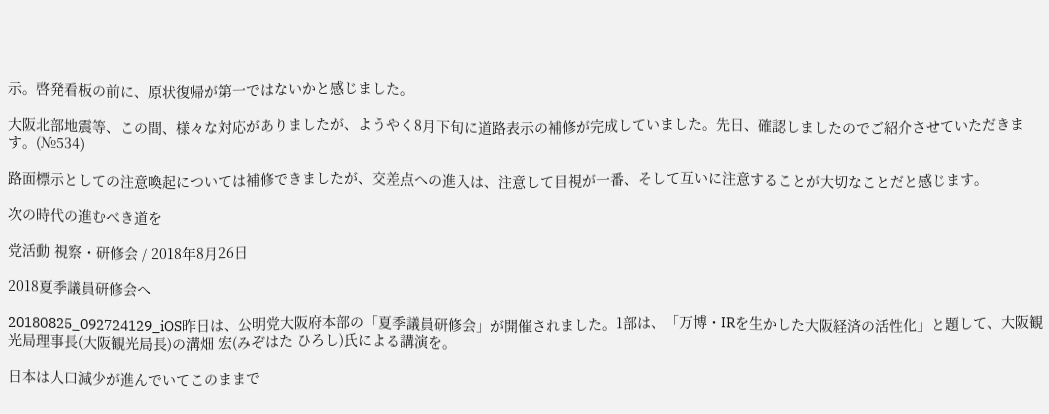示。啓発看板の前に、原状復帰が第一ではないかと感じました。

大阪北部地震等、この間、様々な対応がありましたが、ようやく8月下旬に道路表示の補修が完成していました。先日、確認しましたのでご紹介させていただきます。(№534)

路面標示としての注意喚起については補修できましたが、交差点への進入は、注意して目視が一番、そして互いに注意することが大切なことだと感じます。

次の時代の進むべき道を

党活動 視察・研修会 / 2018年8月26日

2018夏季議員研修会へ

20180825_092724129_iOS昨日は、公明党大阪府本部の「夏季議員研修会」が開催されました。1部は、「万博・IRを生かした大阪経済の活性化」と題して、大阪観光局理事長(大阪観光局長)の溝畑 宏(みぞはた ひろし)氏による講演を。

日本は人口減少が進んでいてこのままで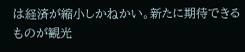は経済が縮小しかねかい。新たに期待できるものが観光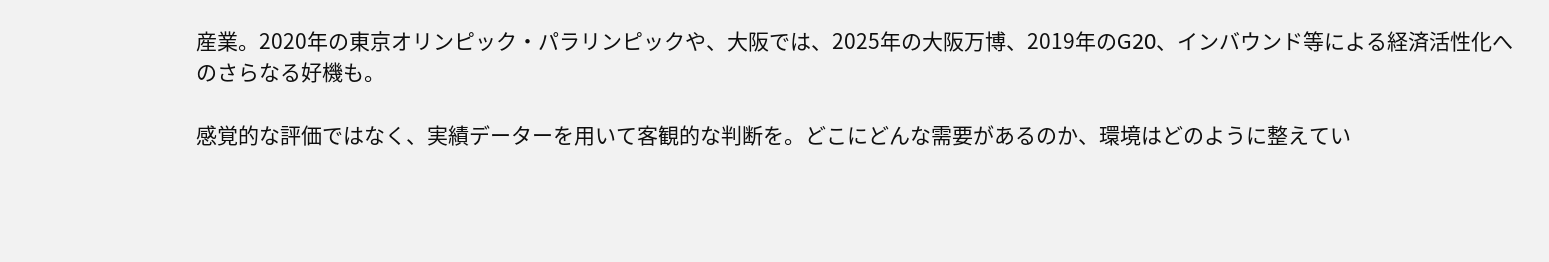産業。2020年の東京オリンピック・パラリンピックや、大阪では、2025年の大阪万博、2019年のG20、インバウンド等による経済活性化へのさらなる好機も。

感覚的な評価ではなく、実績データーを用いて客観的な判断を。どこにどんな需要があるのか、環境はどのように整えてい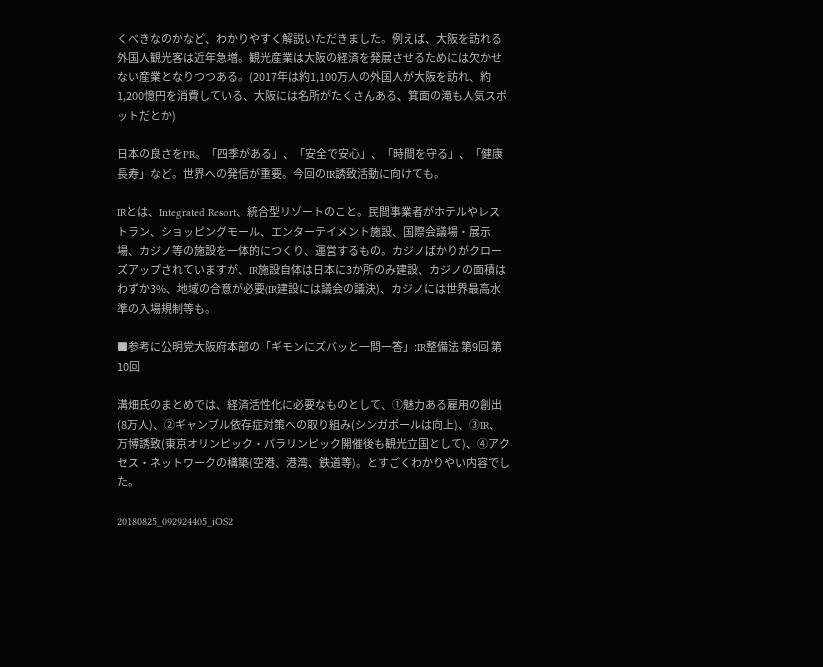くべきなのかなど、わかりやすく解説いただきました。例えば、大阪を訪れる外国人観光客は近年急増。観光産業は大阪の経済を発展させるためには欠かせない産業となりつつある。(2017年は約1,100万人の外国人が大阪を訪れ、約1,200憶円を消費している、大阪には名所がたくさんある、箕面の滝も人気スポットだとか)

日本の良さをPR。「四季がある」、「安全で安心」、「時間を守る」、「健康長寿」など。世界への発信が重要。今回のIR誘致活動に向けても。

IRとは、Integrated Resort、統合型リゾートのこと。民間事業者がホテルやレストラン、ショッピングモール、エンターテイメント施設、国際会議場・展示場、カジノ等の施設を一体的につくり、運営するもの。カジノばかりがクローズアップされていますが、IR施設自体は日本に3か所のみ建設、カジノの面積はわずか3%、地域の合意が必要(IR建設には議会の議決)、カジノには世界最高水準の入場規制等も。

■参考に公明党大阪府本部の「ギモンにズバッと一問一答」:IR整備法 第9回 第10回

溝畑氏のまとめでは、経済活性化に必要なものとして、①魅力ある雇用の創出(8万人)、②ギャンブル依存症対策への取り組み(シンガポールは向上)、③IR、万博誘致(東京オリンピック・パラリンピック開催後も観光立国として)、④アクセス・ネットワークの構築(空港、港湾、鉄道等)。とすごくわかりやい内容でした。

20180825_092924405_iOS2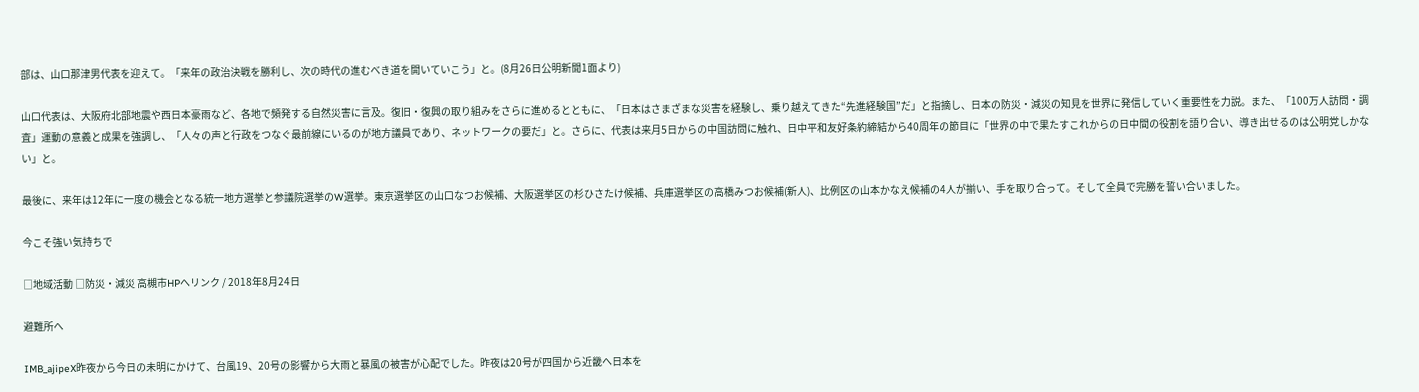部は、山口那津男代表を迎えて。「来年の政治決戦を勝利し、次の時代の進むべき道を開いていこう」と。(8月26日公明新聞1面より)

山口代表は、大阪府北部地震や西日本豪雨など、各地で頻発する自然災害に言及。復旧・復興の取り組みをさらに進めるとともに、「日本はさまざまな災害を経験し、乗り越えてきた“先進経験国”だ」と指摘し、日本の防災・減災の知見を世界に発信していく重要性を力説。また、「100万人訪問・調査」運動の意義と成果を強調し、「人々の声と行政をつなぐ最前線にいるのが地方議員であり、ネットワークの要だ」と。さらに、代表は来月5日からの中国訪問に触れ、日中平和友好条約締結から40周年の節目に「世界の中で果たすこれからの日中間の役割を語り合い、導き出せるのは公明党しかない」と。

最後に、来年は12年に一度の機会となる統一地方選挙と参議院選挙のW選挙。東京選挙区の山口なつお候補、大阪選挙区の杉ひさたけ候補、兵庫選挙区の高橋みつお候補(新人)、比例区の山本かなえ候補の4人が揃い、手を取り合って。そして全員で完勝を誓い合いました。

今こそ強い気持ちで

□地域活動 □防災・減災 高槻市HPへリンク / 2018年8月24日

避難所へ

IMB_ajipeX昨夜から今日の未明にかけて、台風19、20号の影響から大雨と暴風の被害が心配でした。昨夜は20号が四国から近畿へ日本を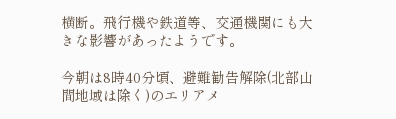横断。飛行機や鉄道等、交通機関にも大きな影響があったようです。

今朝は8時40分頃、避難勧告解除(北部山間地域は除く)のエリアメ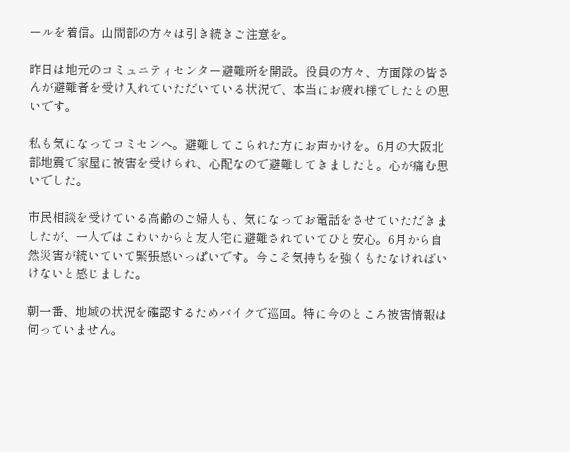ールを着信。山間部の方々は引き続きご注意を。

昨日は地元のコミュニティセンター避難所を開設。役員の方々、方面隊の皆さんが避難者を受け入れていただいている状況で、本当にお疲れ様でしたとの思いです。

私も気になってコミセンへ。避難してこられた方にお声かけを。6月の大阪北部地震で家屋に被害を受けられ、心配なので避難してきましたと。心が痛む思いでした。

市民相談を受けている高齢のご婦人も、気になってお電話をさせていただきましたが、一人ではこわいからと友人宅に避難されていてひと安心。6月から自然災害が続いていて緊張感いっぱいです。今こそ気持ちを強くもたなければいけないと感じました。

朝一番、地域の状況を確認するためバイクで巡回。特に今のところ被害情報は伺っていません。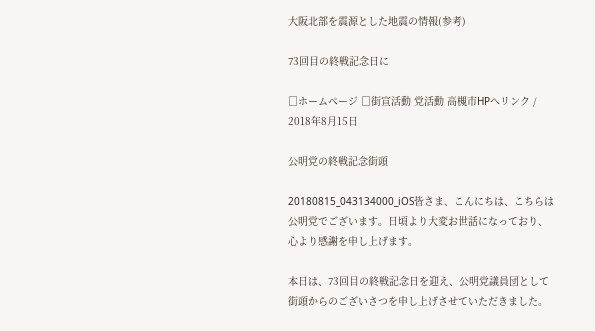大阪北部を震源とした地震の情報(参考)

73回目の終戦記念日に

□ホームページ □街宣活動 党活動 高槻市HPへリンク / 2018年8月15日

公明党の終戦記念街頭

20180815_043134000_iOS皆さま、こんにちは、こちらは公明党でございます。日頃より大変お世話になっており、心より感謝を申し上げます。

本日は、73回目の終戦記念日を迎え、公明党議員団として街頭からのございさつを申し上げさせていただきました。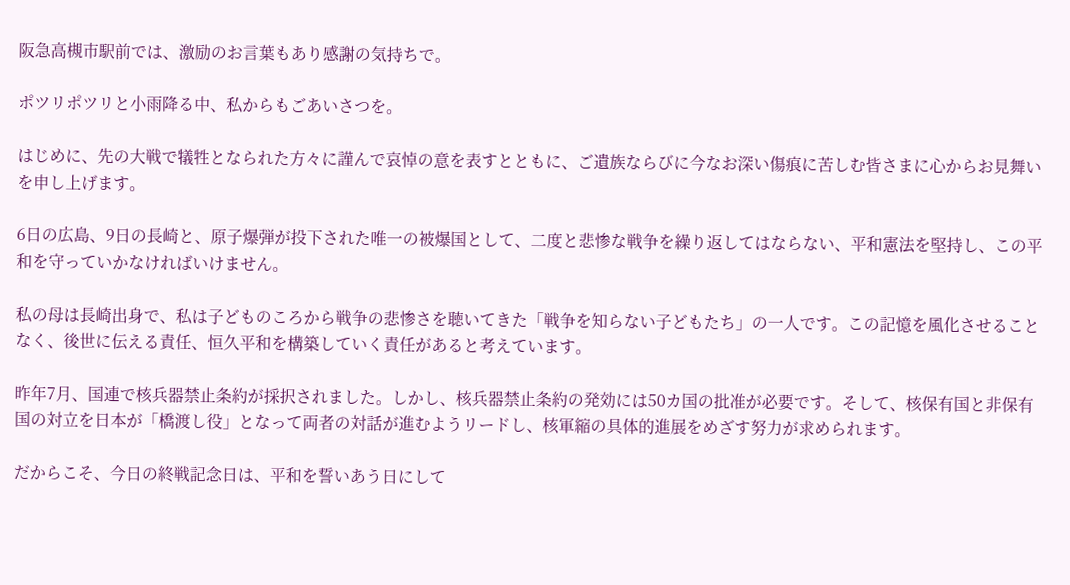阪急高槻市駅前では、激励のお言葉もあり感謝の気持ちで。

ポツリポツリと小雨降る中、私からもごあいさつを。

はじめに、先の大戦で犠牲となられた方々に謹んで哀悼の意を表すとともに、ご遺族ならびに今なお深い傷痕に苦しむ皆さまに心からお見舞いを申し上げます。

6日の広島、9日の長崎と、原子爆弾が投下された唯一の被爆国として、二度と悲惨な戦争を繰り返してはならない、平和憲法を堅持し、この平和を守っていかなければいけません。

私の母は長崎出身で、私は子どものころから戦争の悲惨さを聴いてきた「戦争を知らない子どもたち」の一人です。この記憶を風化させることなく、後世に伝える責任、恒久平和を構築していく責任があると考えています。

昨年7月、国連で核兵器禁止条約が採択されました。しかし、核兵器禁止条約の発効には50カ国の批准が必要です。そして、核保有国と非保有国の対立を日本が「橋渡し役」となって両者の対話が進むようリードし、核軍縮の具体的進展をめざす努力が求められます。

だからこそ、今日の終戦記念日は、平和を誓いあう日にして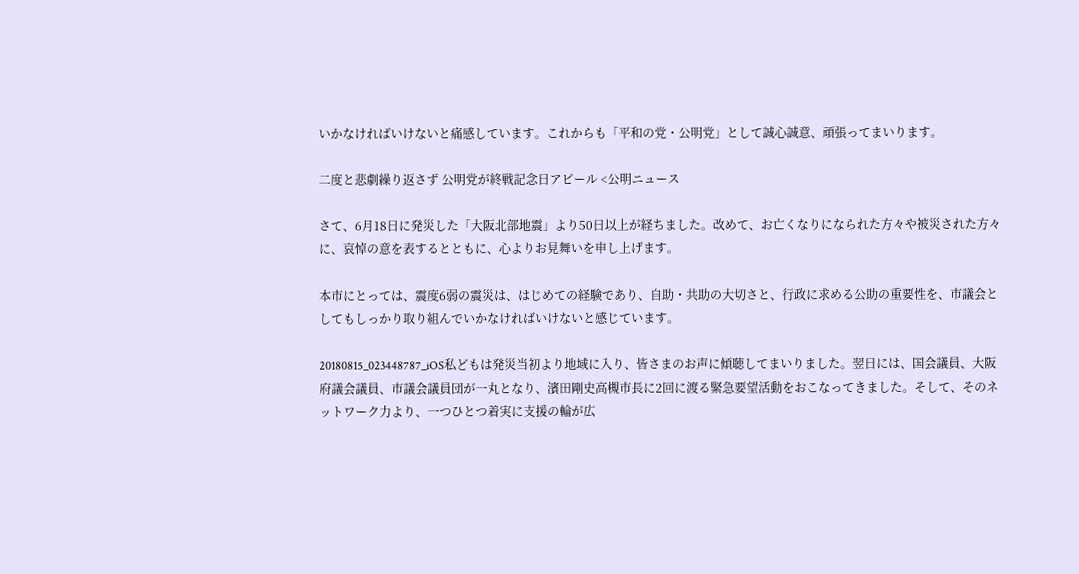いかなければいけないと痛感しています。これからも「平和の党・公明党」として誠心誠意、頑張ってまいります。

二度と悲劇繰り返さず 公明党が終戦記念日アピール <公明ニュース

さて、6月18日に発災した「大阪北部地震」より50日以上が経ちました。改めて、お亡くなりになられた方々や被災された方々に、哀悼の意を表するとともに、心よりお見舞いを申し上げます。

本市にとっては、震度6弱の震災は、はじめての経験であり、自助・共助の大切さと、行政に求める公助の重要性を、市議会としてもしっかり取り組んでいかなければいけないと感じています。

20180815_023448787_iOS私どもは発災当初より地域に入り、皆さまのお声に傾聴してまいりました。翌日には、国会議員、大阪府議会議員、市議会議員団が一丸となり、濱田剛史高槻市長に2回に渡る緊急要望活動をおこなってきました。そして、そのネットワーク力より、一つひとつ着実に支援の輪が広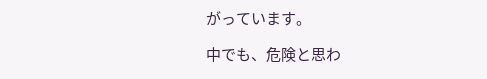がっています。

中でも、危険と思わ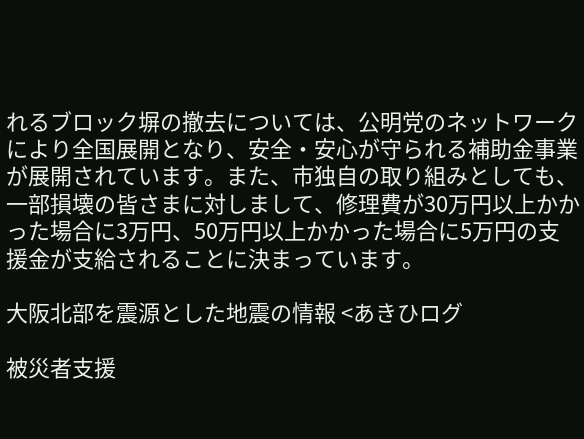れるブロック塀の撤去については、公明党のネットワークにより全国展開となり、安全・安心が守られる補助金事業が展開されています。また、市独自の取り組みとしても、一部損壊の皆さまに対しまして、修理費が30万円以上かかった場合に3万円、50万円以上かかった場合に5万円の支援金が支給されることに決まっています。

大阪北部を震源とした地震の情報 <あきひログ

被災者支援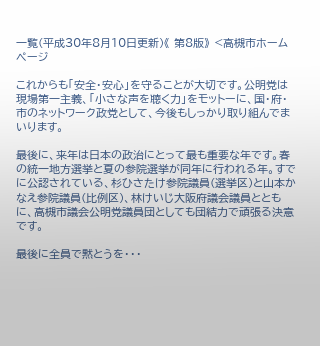一覧(平成30年8月10日更新)《 第8版》 <高槻市ホームページ

これからも「安全・安心」を守ることが大切です。公明党は現場第一主義、「小さな声を聴く力」をモットーに、国・府・市のネットワーク政党として、今後もしっかり取り組んでまいります。

最後に、来年は日本の政治にとって最も重要な年です。春の統一地方選挙と夏の参院選挙が同年に行われる年。すでに公認されている、杉ひさたけ参院議員(選挙区)と山本かなえ参院議員(比例区)、林けいじ大阪府議会議員とともに、高槻市議会公明党議員団としても団結力で頑張る決意です。

最後に全員で黙とうを・・・